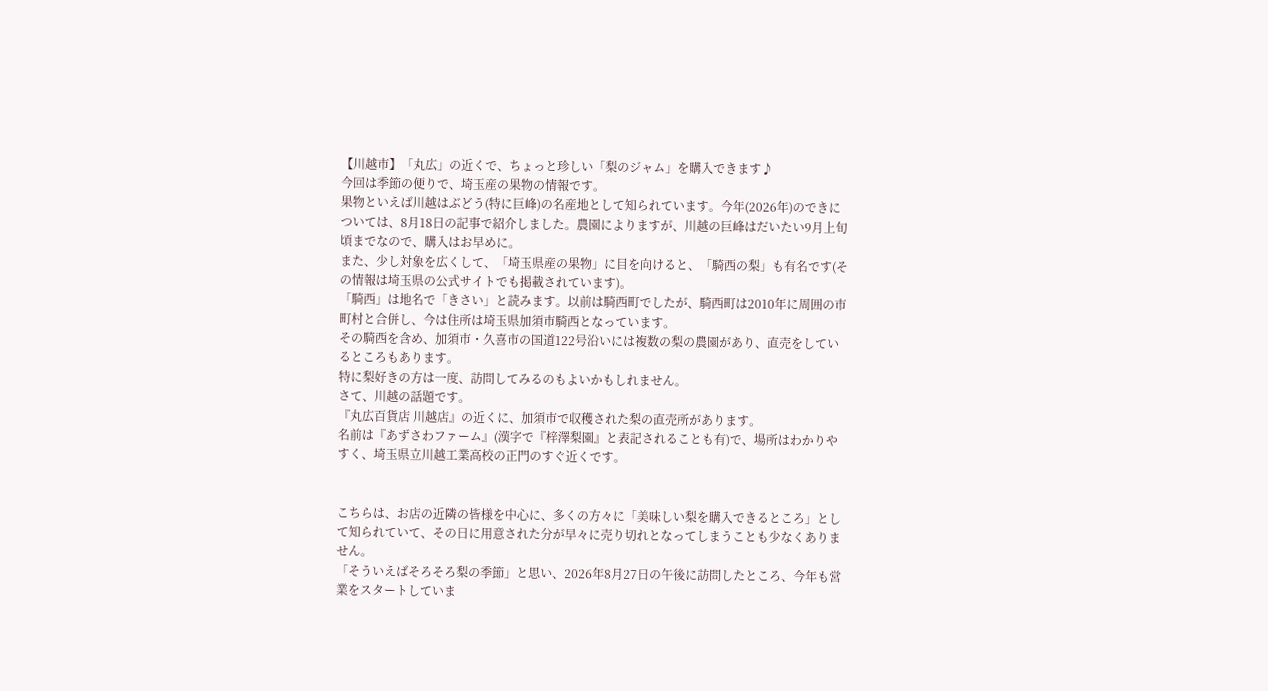【川越市】「丸広」の近くで、ちょっと珍しい「梨のジャム」を購入できます♪
今回は季節の便りで、埼玉産の果物の情報です。
果物といえば川越はぶどう(特に巨峰)の名産地として知られています。今年(2026年)のできについては、8月18日の記事で紹介しました。農園によりますが、川越の巨峰はだいたい9月上旬頃までなので、購入はお早めに。
また、少し対象を広くして、「埼玉県産の果物」に目を向けると、「騎西の梨」も有名です(その情報は埼玉県の公式サイトでも掲載されています)。
「騎西」は地名で「きさい」と読みます。以前は騎西町でしたが、騎西町は2010年に周囲の市町村と合併し、今は住所は埼玉県加須市騎西となっています。
その騎西を含め、加須市・久喜市の国道122号沿いには複数の梨の農園があり、直売をしているところもあります。
特に梨好きの方は一度、訪問してみるのもよいかもしれません。
さて、川越の話題です。
『丸広百貨店 川越店』の近くに、加須市で収穫された梨の直売所があります。
名前は『あずさわファーム』(漢字で『梓澤梨園』と表記されることも有)で、場所はわかりやすく、埼玉県立川越工業高校の正門のすぐ近くです。


こちらは、お店の近隣の皆様を中心に、多くの方々に「美味しい梨を購入できるところ」として知られていて、その日に用意された分が早々に売り切れとなってしまうことも少なくありません。
「そういえばそろそろ梨の季節」と思い、2026年8月27日の午後に訪問したところ、今年も営業をスタートしていま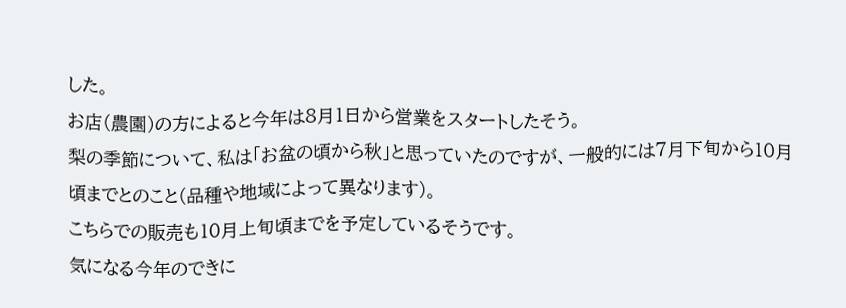した。
お店(農園)の方によると今年は8月1日から営業をスタートしたそう。
梨の季節について、私は「お盆の頃から秋」と思っていたのですが、一般的には7月下旬から10月頃までとのこと(品種や地域によって異なります)。
こちらでの販売も10月上旬頃までを予定しているそうです。
気になる今年のできに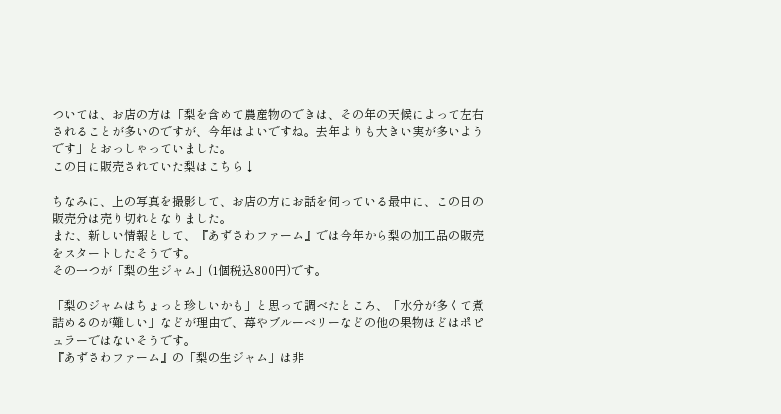ついては、お店の方は「梨を含めて農産物のできは、その年の天候によって左右されることが多いのですが、今年はよいですね。去年よりも大きい実が多いようです」とおっしゃっていました。
この日に販売されていた梨はこちら↓

ちなみに、上の写真を撮影して、お店の方にお話を伺っている最中に、この日の販売分は売り切れとなりました。
また、新しい情報として、『あずさわファーム』では今年から梨の加工品の販売をスタートしたそうです。
その一つが「梨の生ジャム」(1個税込800円)です。

「梨のジャムはちょっと珍しいかも」と思って調べたところ、「水分が多くて煮詰めるのが難しい」などが理由で、苺やブルーベリーなどの他の果物ほどはポピュラーではないそうです。
『あずさわファーム』の「梨の生ジャム」は非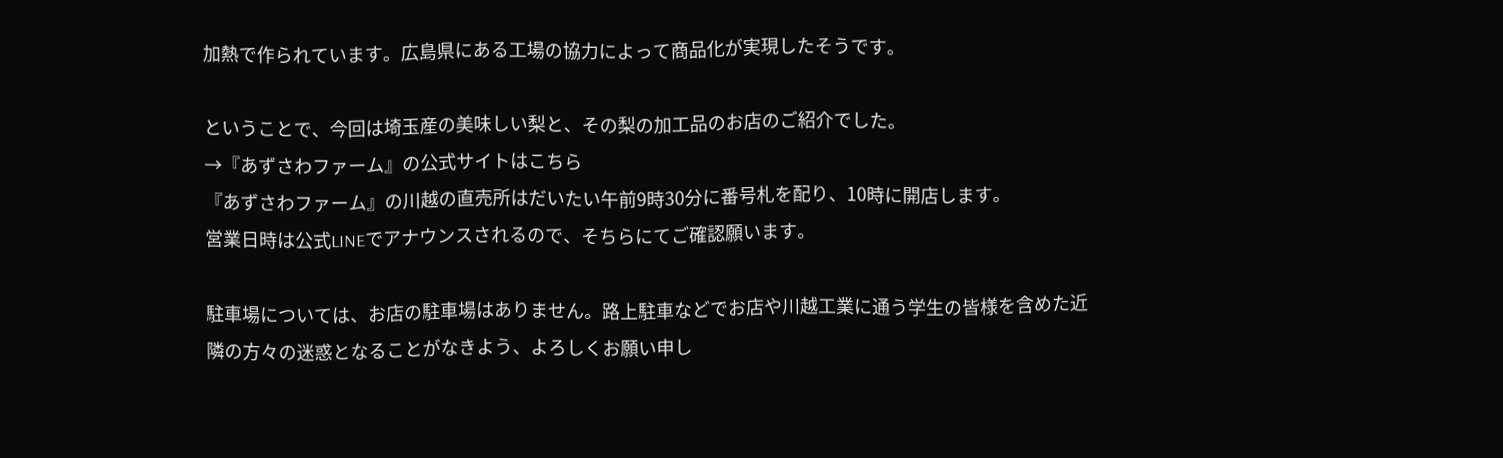加熱で作られています。広島県にある工場の協力によって商品化が実現したそうです。

ということで、今回は埼玉産の美味しい梨と、その梨の加工品のお店のご紹介でした。
→『あずさわファーム』の公式サイトはこちら
『あずさわファーム』の川越の直売所はだいたい午前9時30分に番号札を配り、10時に開店します。
営業日時は公式LINEでアナウンスされるので、そちらにてご確認願います。

駐車場については、お店の駐車場はありません。路上駐車などでお店や川越工業に通う学生の皆様を含めた近隣の方々の迷惑となることがなきよう、よろしくお願い申し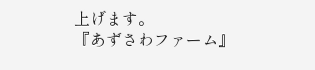上げます。
『あずさわファーム』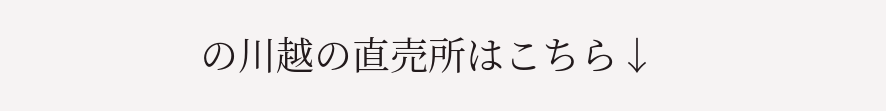の川越の直売所はこちら↓